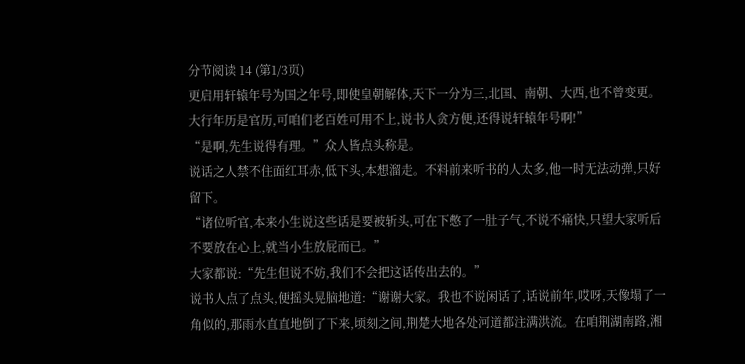分节阅读 14 (第1/3页)
更启用轩辕年号为国之年号,即使皇朝解体,天下一分为三,北国、南朝、大西,也不曾变更。大行年历是官历,可咱们老百姓可用不上,说书人贪方便,还得说轩辕年号啊!”
“是啊,先生说得有理。”众人皆点头称是。
说话之人禁不住面红耳赤,低下头,本想溜走。不料前来听书的人太多,他一时无法动弹,只好留下。
“诸位听官,本来小生说这些话是要被斩头,可在下憋了一肚子气,不说不痛快,只望大家听后不要放在心上,就当小生放屁而已。”
大家都说:“先生但说不妨,我们不会把这话传出去的。”
说书人点了点头,便摇头晃脑地道:“谢谢大家。我也不说闲话了,话说前年,哎呀,天像塌了一角似的,那雨水直直地倒了下来,顷刻之间,荆楚大地各处河道都注满洪流。在咱荆湖南路,湘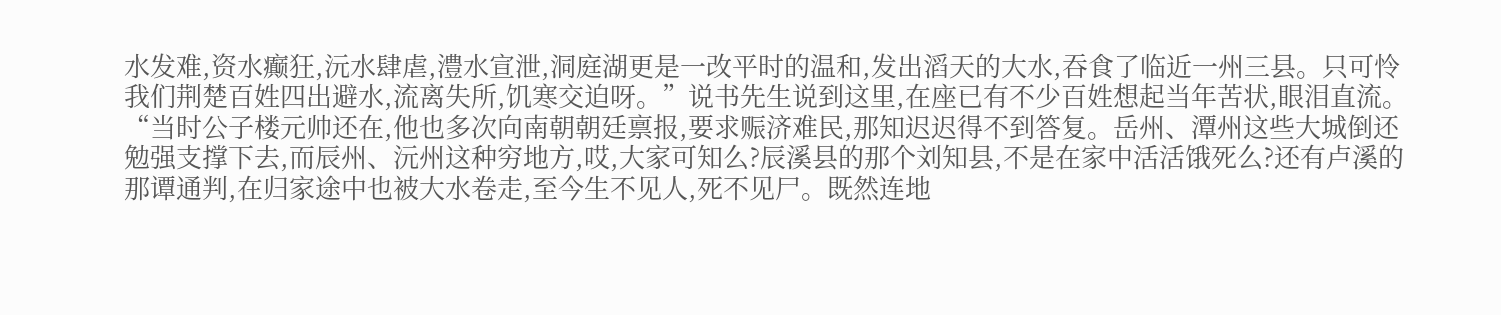水发难,资水癫狂,沅水肆虐,澧水宣泄,洞庭湖更是一改平时的温和,发出滔天的大水,吞食了临近一州三县。只可怜我们荆楚百姓四出避水,流离失所,饥寒交迫呀。”说书先生说到这里,在座已有不少百姓想起当年苦状,眼泪直流。
“当时公子楼元帅还在,他也多次向南朝朝廷禀报,要求赈济难民,那知迟迟得不到答复。岳州、潭州这些大城倒还勉强支撑下去,而辰州、沅州这种穷地方,哎,大家可知么?辰溪县的那个刘知县,不是在家中活活饿死么?还有卢溪的那谭通判,在归家途中也被大水卷走,至今生不见人,死不见尸。既然连地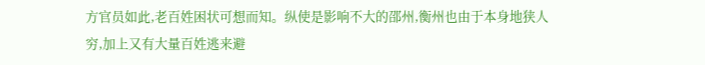方官员如此,老百姓困状可想而知。纵使是影响不大的邵州,衡州也由于本身地狭人穷,加上又有大量百姓逃来避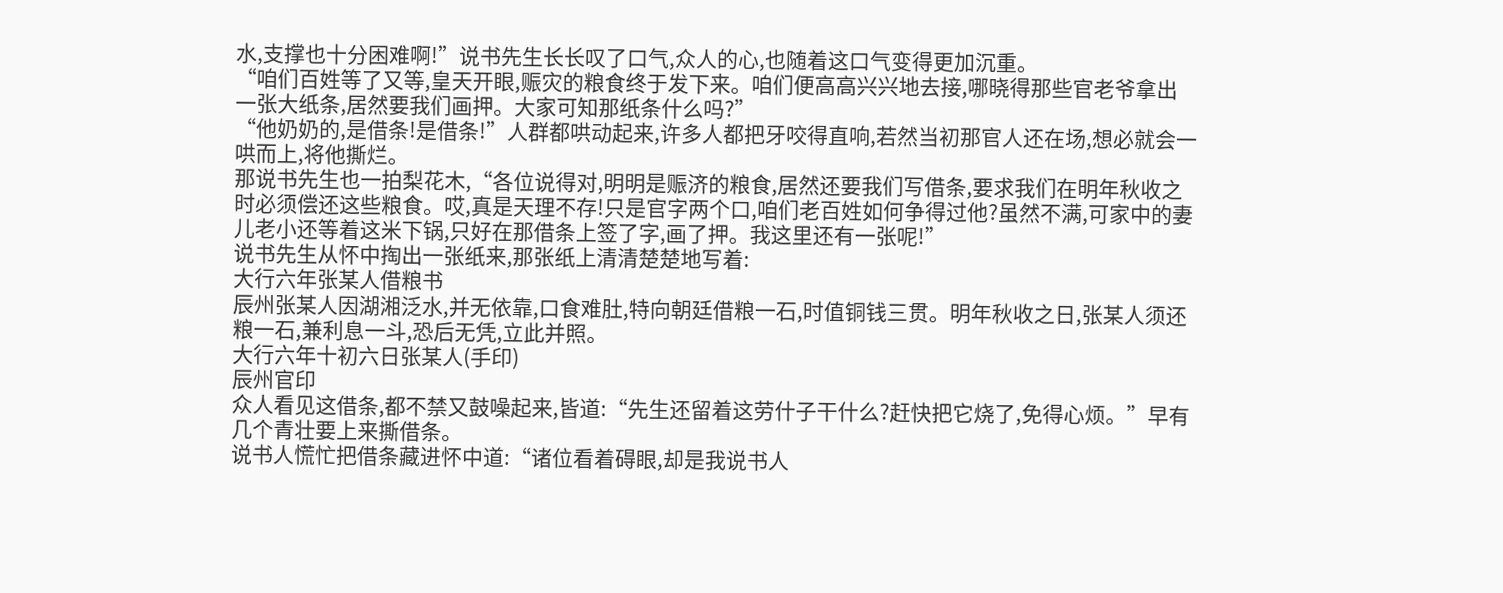水,支撑也十分困难啊!”说书先生长长叹了口气,众人的心,也随着这口气变得更加沉重。
“咱们百姓等了又等,皇天开眼,赈灾的粮食终于发下来。咱们便高高兴兴地去接,哪晓得那些官老爷拿出一张大纸条,居然要我们画押。大家可知那纸条什么吗?”
“他奶奶的,是借条!是借条!”人群都哄动起来,许多人都把牙咬得直响,若然当初那官人还在场,想必就会一哄而上,将他撕烂。
那说书先生也一拍梨花木,“各位说得对,明明是赈济的粮食,居然还要我们写借条,要求我们在明年秋收之时必须偿还这些粮食。哎,真是天理不存!只是官字两个口,咱们老百姓如何争得过他?虽然不满,可家中的妻儿老小还等着这米下锅,只好在那借条上签了字,画了押。我这里还有一张呢!”
说书先生从怀中掏出一张纸来,那张纸上清清楚楚地写着:
大行六年张某人借粮书
辰州张某人因湖湘泛水,并无依靠,口食难肚,特向朝廷借粮一石,时值铜钱三贯。明年秋收之日,张某人须还粮一石,兼利息一斗,恐后无凭,立此并照。
大行六年十初六日张某人(手印)
辰州官印
众人看见这借条,都不禁又鼓噪起来,皆道:“先生还留着这劳什子干什么?赶快把它烧了,免得心烦。”早有几个青壮要上来撕借条。
说书人慌忙把借条藏进怀中道:“诸位看着碍眼,却是我说书人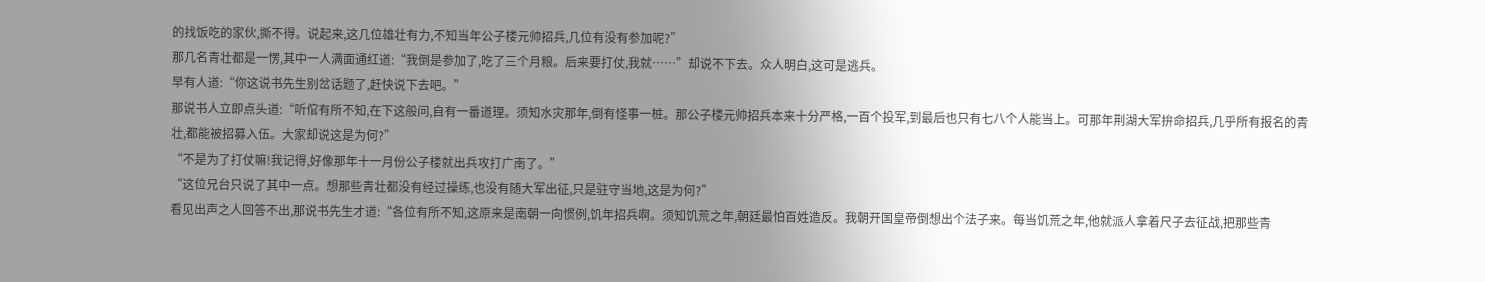的找饭吃的家伙,撕不得。说起来,这几位雄壮有力,不知当年公子楼元帅招兵,几位有没有参加呢?”
那几名青壮都是一愣,其中一人满面通红道:“我倒是参加了,吃了三个月粮。后来要打仗,我就……”却说不下去。众人明白,这可是逃兵。
早有人道:“你这说书先生别岔话题了,赶快说下去吧。”
那说书人立即点头道:“听倌有所不知,在下这般问,自有一番道理。须知水灾那年,倒有怪事一桩。那公子楼元帅招兵本来十分严格,一百个投军,到最后也只有七八个人能当上。可那年荆湖大军拚命招兵,几乎所有报名的青壮,都能被招募入伍。大家却说这是为何?”
“不是为了打仗嘛!我记得,好像那年十一月份公子楼就出兵攻打广南了。”
“这位兄台只说了其中一点。想那些青壮都没有经过操练,也没有随大军出征,只是驻守当地,这是为何?”
看见出声之人回答不出,那说书先生才道:“各位有所不知,这原来是南朝一向惯例,饥年招兵啊。须知饥荒之年,朝廷最怕百姓造反。我朝开国皇帝倒想出个法子来。每当饥荒之年,他就派人拿着尺子去征战,把那些青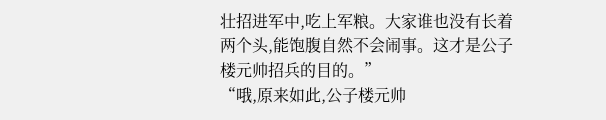壮招进军中,吃上军粮。大家谁也没有长着两个头,能饱腹自然不会闹事。这才是公子楼元帅招兵的目的。”
“哦,原来如此,公子楼元帅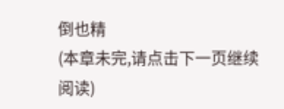倒也精
(本章未完,请点击下一页继续阅读)